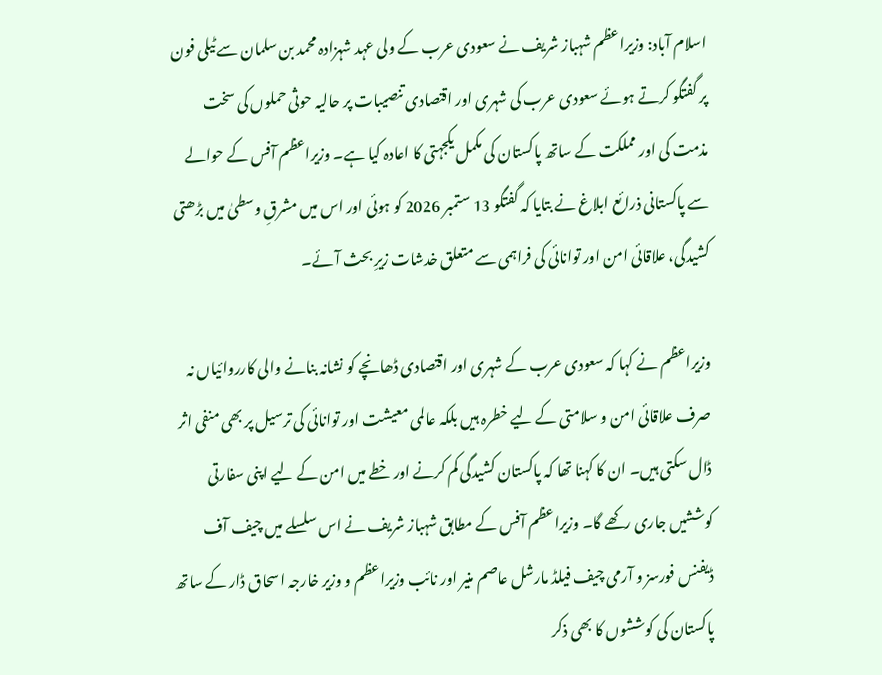اسلام آباد: وزیراعظم شہباز شریف نے سعودی عرب کے ولی عہد شہزادہ محمد بن سلمان سے ٹیلی فون پر گفتگو کرتے ہوئے سعودی عرب کی شہری اور اقتصادی تنصیبات پر حالیہ حوثی حملوں کی سخت مذمت کی اور مملکت کے ساتھ پاکستان کی مکمل یکجہتی کا اعادہ کیا ہے۔ وزیراعظم آفس کے حوالے سے پاکستانی ذرائع ابلاغ نے بتایا کہ گفتگو 13 ستمبر 2026 کو ہوئی اور اس میں مشرقِ وسطیٰ میں بڑھتی کشیدگی، علاقائی امن اور توانائی کی فراہمی سے متعلق خدشات زیرِ بحث آئے۔

وزیراعظم نے کہا کہ سعودی عرب کے شہری اور اقتصادی ڈھانچے کو نشانہ بنانے والی کارروائیاں نہ صرف علاقائی امن و سلامتی کے لیے خطرہ ہیں بلکہ عالمی معیشت اور توانائی کی ترسیل پر بھی منفی اثر ڈال سکتی ہیں۔ ان کا کہنا تھا کہ پاکستان کشیدگی کم کرنے اور خطے میں امن کے لیے اپنی سفارتی کوششیں جاری رکھے گا۔ وزیراعظم آفس کے مطابق شہباز شریف نے اس سلسلے میں چیف آف ڈیفنس فورسز و آرمی چیف فیلڈ مارشل عاصم منیر اور نائب وزیراعظم و وزیر خارجہ اسحاق ڈار کے ساتھ پاکستان کی کوششوں کا بھی ذکر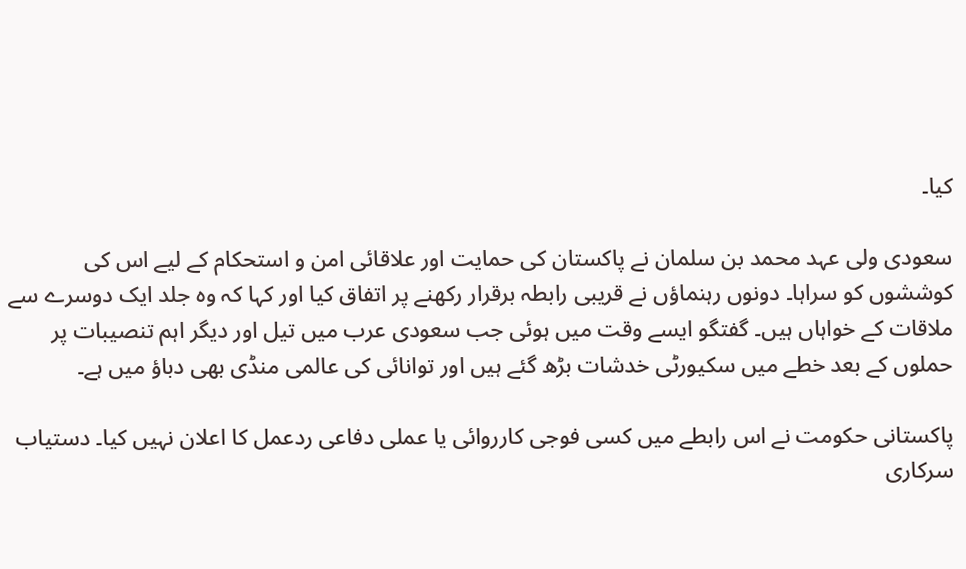کیا۔

سعودی ولی عہد محمد بن سلمان نے پاکستان کی حمایت اور علاقائی امن و استحکام کے لیے اس کی کوششوں کو سراہا۔ دونوں رہنماؤں نے قریبی رابطہ برقرار رکھنے پر اتفاق کیا اور کہا کہ وہ جلد ایک دوسرے سے ملاقات کے خواہاں ہیں۔ گفتگو ایسے وقت میں ہوئی جب سعودی عرب میں تیل اور دیگر اہم تنصیبات پر حملوں کے بعد خطے میں سکیورٹی خدشات بڑھ گئے ہیں اور توانائی کی عالمی منڈی بھی دباؤ میں ہے۔

پاکستانی حکومت نے اس رابطے میں کسی فوجی کارروائی یا عملی دفاعی ردعمل کا اعلان نہیں کیا۔ دستیاب سرکاری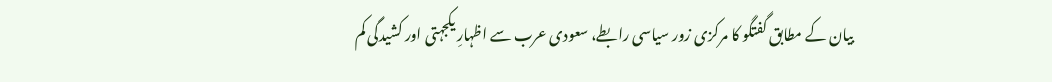بیان کے مطابق گفتگو کا مرکزی زور سیاسی رابطے، سعودی عرب سے اظہارِ یکجہتی اور کشیدگی کم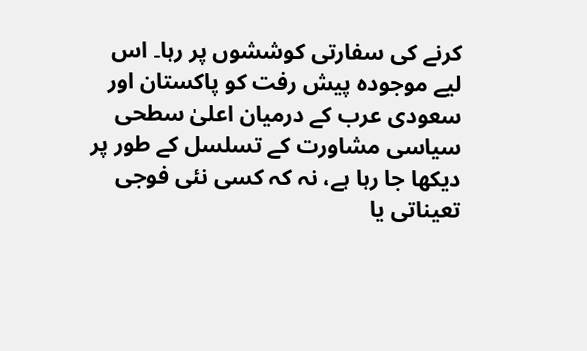کرنے کی سفارتی کوششوں پر رہا۔ اس لیے موجودہ پیش رفت کو پاکستان اور سعودی عرب کے درمیان اعلیٰ سطحی سیاسی مشاورت کے تسلسل کے طور پر دیکھا جا رہا ہے، نہ کہ کسی نئی فوجی تعیناتی یا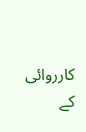کارروائی کے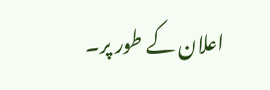اعلان کے طور پر۔